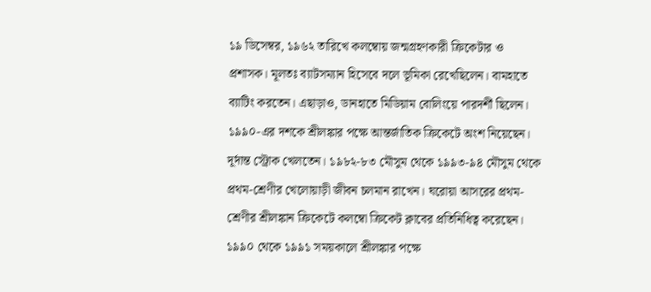১৯ ডিসেম্বর, ১৯৬২ তারিখে কলম্বোয় জন্মগ্রহণকারী ক্রিকেটার ও প্রশাসক। মূলতঃ ব্যাটসম্যান হিসেবে দলে ভূমিকা রেখেছিলেন। বামহাতে ব্যাটিং করতেন। এছাড়াও, ডানহাতে মিডিয়াম বোলিংয়ে পারদর্শী ছিলেন। ১৯৯০-এর দশকে শ্রীলঙ্কার পক্ষে আন্তর্জাতিক ক্রিকেটে অংশ নিয়েছেন।
দূর্দান্ত স্ট্রোক খেলতেন। ১৯৮২-৮৩ মৌসুম থেকে ১৯৯৩-৯৪ মৌসুম থেকে প্রথম-শ্রেণীর খেলোয়াড়ী জীবন চলমান রাখেন। ঘরোয়া আসরের প্রথম-শ্রেণীর শ্রীলঙ্কান ক্রিকেটে কলম্বো ক্রিকেট ক্লাবের প্রতিনিধিত্ব করেছেন।
১৯৯০ থেকে ১৯৯১ সময়কালে শ্রীলঙ্কার পক্ষে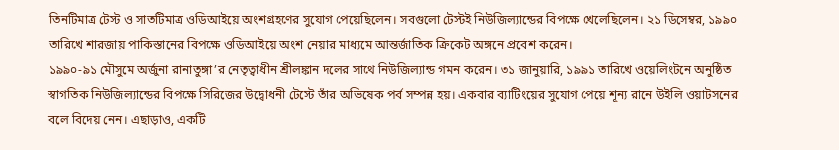তিনটিমাত্র টেস্ট ও সাতটিমাত্র ওডিআইয়ে অংশগ্রহণের সুযোগ পেয়েছিলেন। সবগুলো টেস্টই নিউজিল্যান্ডের বিপক্ষে খেলেছিলেন। ২১ ডিসেম্বর, ১৯৯০ তারিখে শারজায় পাকিস্তানের বিপক্ষে ওডিআইয়ে অংশ নেয়ার মাধ্যমে আন্তর্জাতিক ক্রিকেট অঙ্গনে প্রবেশ করেন।
১৯৯০-৯১ মৌসুমে অর্জুনা রানাতুঙ্গা’র নেতৃত্বাধীন শ্রীলঙ্কান দলের সাথে নিউজিল্যান্ড গমন করেন। ৩১ জানুয়ারি, ১৯৯১ তারিখে ওয়েলিংটনে অনুষ্ঠিত স্বাগতিক নিউজিল্যান্ডের বিপক্ষে সিরিজের উদ্বোধনী টেস্টে তাঁর অভিষেক পর্ব সম্পন্ন হয়। একবার ব্যাটিংয়ের সুযোগ পেয়ে শূন্য রানে উইলি ওয়াটসনের বলে বিদেয় নেন। এছাড়াও, একটি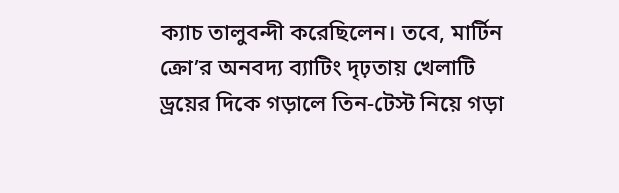ক্যাচ তালুবন্দী করেছিলেন। তবে, মার্টিন ক্রো’র অনবদ্য ব্যাটিং দৃঢ়তায় খেলাটি ড্রয়ের দিকে গড়ালে তিন-টেস্ট নিয়ে গড়া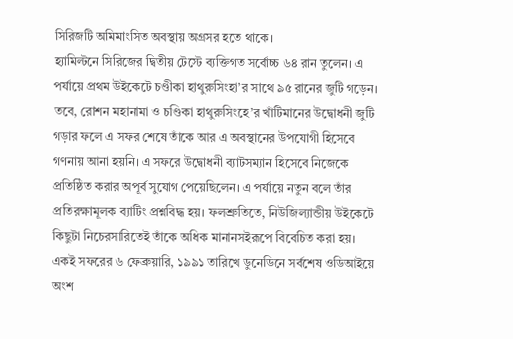সিরিজটি অমিমাংসিত অবস্থায় অগ্রসর হতে থাকে।
হ্যামিল্টনে সিরিজের দ্বিতীয় টেস্টে ব্যক্তিগত সর্বোচ্চ ৬৪ রান তুলেন। এ পর্যায়ে প্রথম উইকেটে চণ্ডীকা হাথুরুসিংহা’র সাথে ৯৫ রানের জুটি গড়েন। তবে, রোশন মহানামা ও চণ্ডিকা হাথুরুসিংহে’র খাঁটিমানের উদ্বোধনী জুটি গড়ার ফলে এ সফর শেষে তাঁকে আর এ অবস্থানের উপযোগী হিসেবে গণনায় আনা হয়নি। এ সফরে উদ্বোধনী ব্যাটসম্যান হিসেবে নিজেকে প্রতিষ্ঠিত করার অপূর্ব সুযোগ পেয়েছিলেন। এ পর্যায়ে নতুন বলে তাঁর প্রতিরক্ষামূলক ব্যাটিং প্রশ্নবিদ্ধ হয়। ফলশ্রুতিতে, নিউজিল্যান্ডীয় উইকেটে কিছুটা নিচেরসারিতেই তাঁকে অধিক মানানসইরূপে বিবেচিত করা হয়।
একই সফরের ৬ ফেব্রুয়ারি, ১৯৯১ তারিখে ডুনেডিনে সর্বশেষ ওডিআইয়ে অংশ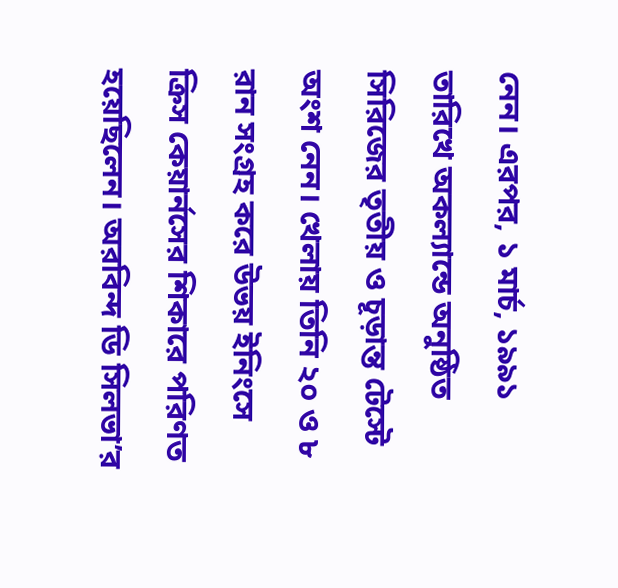নেন। এরপর, ১ মার্চ, ১৯৯১ তারিখে অকল্যান্ডে অনুষ্ঠিত সিরিজের তৃতীয় ও চূড়ান্ত টেস্টে অংশ নেন। খেলায় তিনি ২০ ও ৮ রান সংগ্রহ করে উভয় ইনিংসে ক্রিস কেয়ার্নসের শিকারে পরিণত হয়েছিলেন। অরবিন্দ ডি সিলভা’র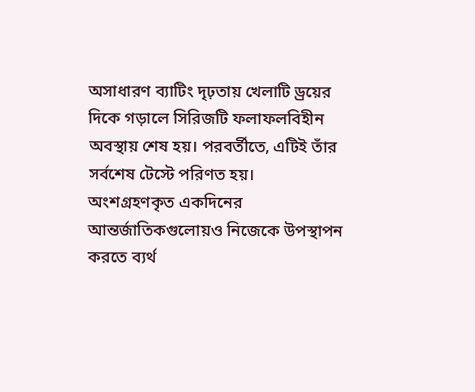অসাধারণ ব্যাটিং দৃঢ়তায় খেলাটি ড্রয়ের দিকে গড়ালে সিরিজটি ফলাফলবিহীন অবস্থায় শেষ হয়। পরবর্তীতে, এটিই তাঁর সর্বশেষ টেস্টে পরিণত হয়।
অংশগ্রহণকৃত একদিনের আন্তর্জাতিকগুলোয়ও নিজেকে উপস্থাপন করতে ব্যর্থ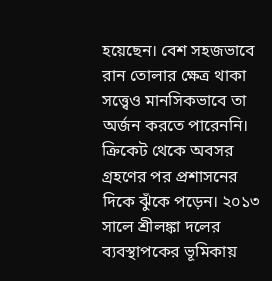হয়েছেন। বেশ সহজভাবে রান তোলার ক্ষেত্র থাকা সত্ত্বেও মানসিকভাবে তা অর্জন করতে পারেননি। ক্রিকেট থেকে অবসর গ্রহণের পর প্রশাসনের দিকে ঝুঁকে পড়েন। ২০১৩ সালে শ্রীলঙ্কা দলের ব্যবস্থাপকের ভূমিকায়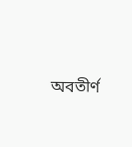অবতীর্ণ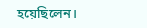হয়েছিলেন।